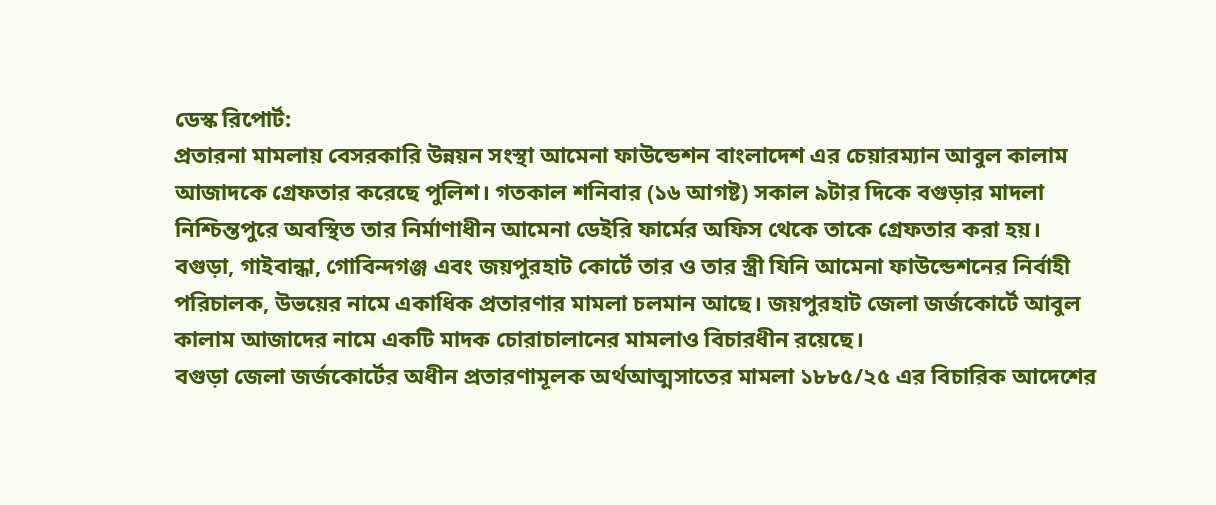ডেস্ক রিপোর্ট:
প্রতারনা মামলায় বেসরকারি উন্নয়ন সংস্থা আমেনা ফাউন্ডেশন বাংলাদেশ এর চেয়ারম্যান আবুল কালাম আজাদকে গ্রেফতার করেছে পুলিশ। গতকাল শনিবার (১৬ আগষ্ট) সকাল ৯টার দিকে বগুড়ার মাদলা নিশ্চিন্তপুরে অবস্থিত তার নির্মাণাধীন আমেনা ডেইরি ফার্মের অফিস থেকে তাকে গ্রেফতার করা হয়।
বগুড়া, গাইবান্ধা, গোবিন্দগঞ্জ এবং জয়পুরহাট কোর্টে তার ও তার স্ত্রী যিনি আমেনা ফাউন্ডেশনের নির্বাহী পরিচালক, উভয়ের নামে একাধিক প্রতারণার মামলা চলমান আছে। জয়পুরহাট জেলা জর্জকোর্টে আবুল কালাম আজাদের নামে একটি মাদক চোরাচালানের মামলাও বিচারধীন রয়েছে।
বগুড়া জেলা জর্জকোর্টের অধীন প্রতারণামূলক অর্থআত্মসাতের মামলা ১৮৮৫/২৫ এর বিচারিক আদেশের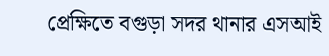প্রেক্ষিতে বগুড়া সদর থানার এসআই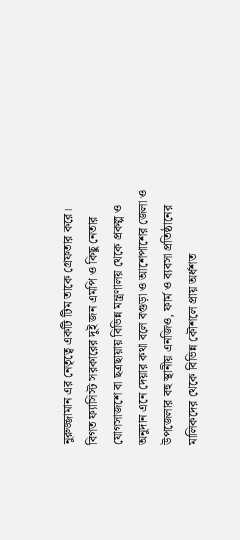নুরুজ্জামান এর নেতৃত্বে একটি টিম তাকে গ্রেফতার করে।
বিগত ফ্যাসিস্ট সরকারের দুই জন এমপি ও কিছু নেতার যোগসাজশে বা ছত্রছায়ায় বিভিন্ন মন্ত্রণালয় থেকে প্রকল্প ও অনুদান এনে দেয়ার কথা বলে বগুড়া ও আশেপাশের জেলা ও উপজেলার বহু স্থানীয় এনজিও, ফার্ম ও ব্যবসা প্রতিষ্ঠানের মালিকদের থেকে বিভিন্ন কৌশলে প্রায় অর্ধশত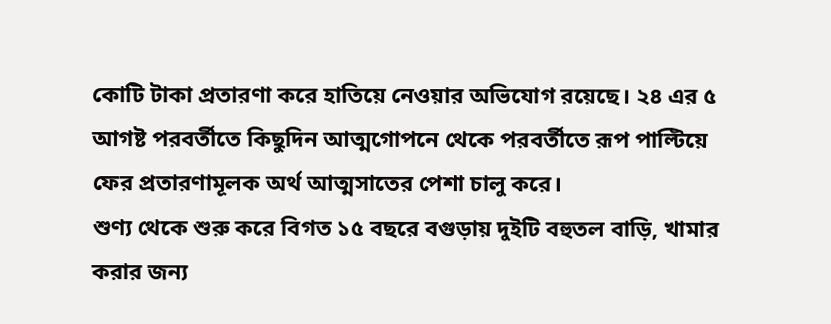কোটি টাকা প্রতারণা করে হাতিয়ে নেওয়ার অভিযোগ রয়েছে। ২৪ এর ৫ আগষ্ট পরবর্তীতে কিছুদিন আত্মগোপনে থেকে পরবর্তীতে রূপ পাল্টিয়ে ফের প্রতারণামূলক অর্থ আত্মসাতের পেশা চালু করে।
শুণ্য থেকে শুরু করে বিগত ১৫ বছরে বগুড়ায় দুইটি বহুতল বাড়ি, খামার করার জন্য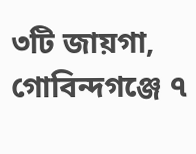৩টি জায়গা, গোবিন্দগঞ্জে ৭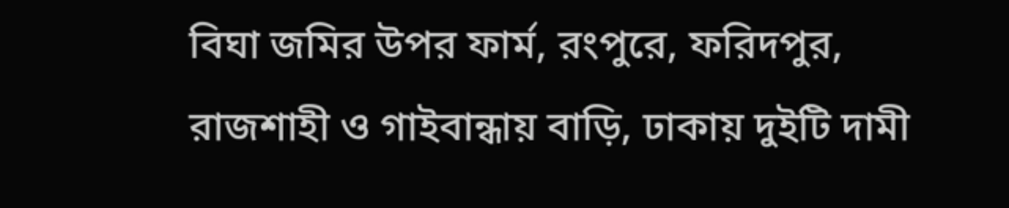বিঘা জমির উপর ফার্ম, রংপুরে, ফরিদপুর, রাজশাহী ও গাইবান্ধায় বাড়ি, ঢাকায় দুইটি দামী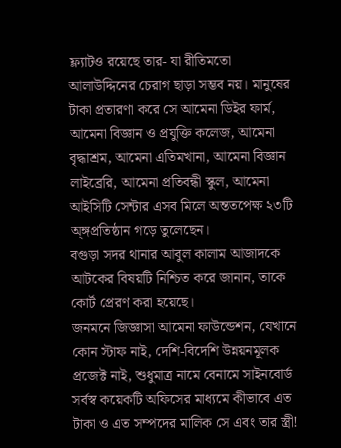ফ্ল্যাটও রয়েছে তার- যা রীতিমতো আলাউদ্দিনের চেরাগ ছাড়া সম্ভব নয়। মানুষের টাকা প্রতারণা করে সে আমেনা ডিইর ফার্ম, আমেনা বিজ্ঞান ও প্রযুক্তি কলেজ, আমেনা বৃদ্ধাশ্রম, আমেনা এতিমখানা, আমেনা বিজ্ঞান লাইব্রেরি, আমেনা প্রতিবন্ধী স্কুল, আমেনা আইসিটি সেন্টার এসব মিলে অন্ততপেক্ষ ২৩টি অ্ঙ্গপ্রতিষ্ঠান গড়ে তুলেছেন।
বগুড়া সদর থানার আবুল কালাম আজাদকে আটকের বিষয়টি নিশ্চিত করে জানান, তাকে কোর্ট প্রেরণ করা হয়েছে।
জনমনে জিজ্ঞাসা আমেনা ফাউন্ডেশন, যেখানে কোন স্টাফ নাই, দেশি-বিদেশি উন্নয়নমূলক প্রজেক্ট নাই, শুধুমাত্র নামে বেনামে সাইনবোর্ড সর্বস্ব কয়েকটি অফিসের মাধ্যমে কীভাবে এত টাকা ও এত সম্পদের মালিক সে এবং তার স্ত্রী!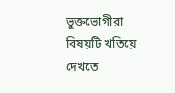ভুক্তভোগীরা বিষয়টি খতিয়ে দেখতে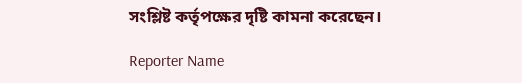সংশ্লিষ্ট কর্তৃপক্ষের দৃষ্টি কামনা করেছেন।

Reporter Name